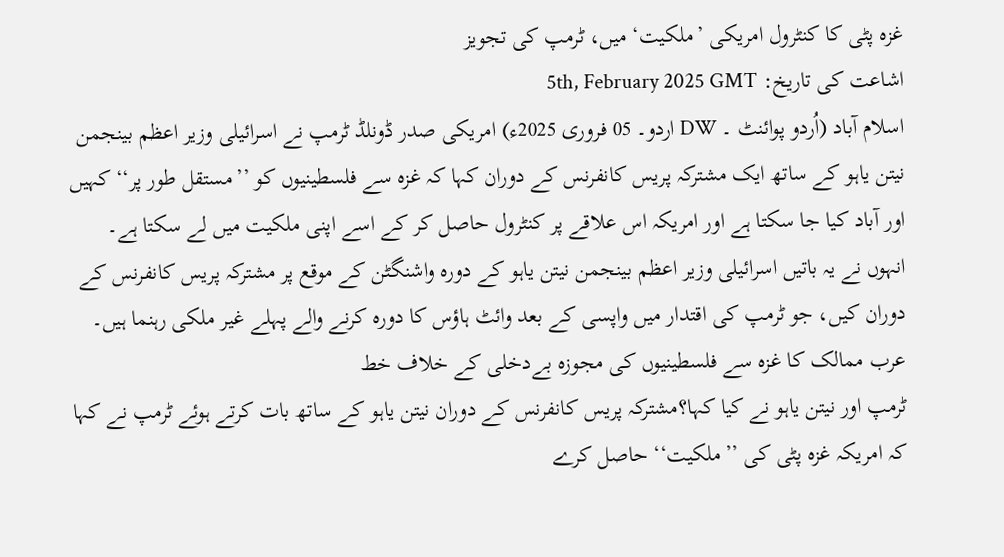غزہ پٹی کا کنٹرول امریکی ’ملکیت‘ میں، ٹرمپ کی تجویز
اشاعت کی تاریخ: 5th, February 2025 GMT
اسلام آباد (اُردو پوائنٹ ۔ DW اردو۔ 05 فروری 2025ء) امریکی صدر ڈونلڈ ٹرمپ نے اسرائیلی وزیر اعظم بینجمن نیتن یاہو کے ساتھ ایک مشترکہ پریس کانفرنس کے دوران کہا کہ غزہ سے فلسطینیوں کو ’’مستقل طور پر‘‘ کہیں اور آباد کیا جا سکتا ہے اور امریکہ اس علاقے پر کنٹرول حاصل کر کے اسے اپنی ملکیت میں لے سکتا ہے۔
انہوں نے یہ باتیں اسرائیلی وزیر اعظم بینجمن نیتن یاہو کے دورہ واشنگٹن کے موقع پر مشترکہ پریس کانفرنس کے دوران کیں، جو ٹرمپ کی اقتدار میں واپسی کے بعد وائٹ ہاؤس کا دورہ کرنے والے پہلے غیر ملکی رہنما ہیں۔
عرب ممالک کا غزہ سے فلسطینیوں کی مجوزہ بےدخلی کے خلاف خط
ٹرمپ اور نیتن یاہو نے کیا کہا؟مشترکہ پریس کانفرنس کے دوران نیتن یاہو کے ساتھ بات کرتے ہوئے ٹرمپ نے کہا کہ امریکہ غزہ پٹی کی ’’ملکیت‘‘ حاصل کرے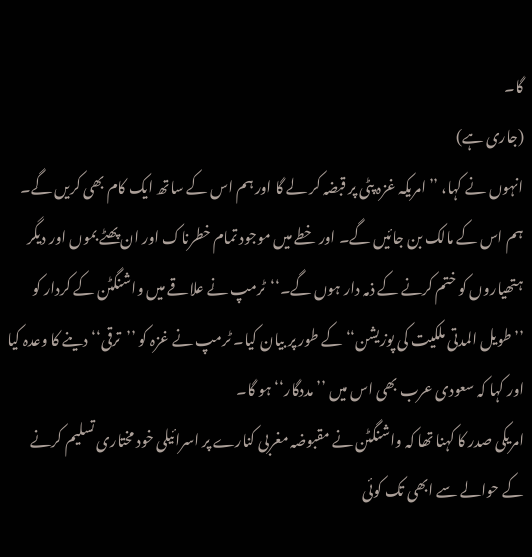گا۔
(جاری ہے)
انہوں نے کہا، ’’امریکہ غزہ پٹی پر قبضہ کر لے گا اور ہم اس کے ساتھ ایک کام بھی کریں گے۔
ہم اس کے مالک بن جائیں گے۔ اور خطے میں موجود تمام خطرناک اور ان پھٹے بموں اور دیگر ہتھیاروں کو ختم کرنے کے ذمہ دار ہوں گے۔‘‘ٹرمپ نے علاقے میں واشنگٹن کے کردار کو ’’طویل المدتی ملکیت کی پوزیشن‘‘ کے طور پر بیان کیا۔ ٹرمپ نے غزہ کو ’’ترقی‘‘ دینے کا وعدہ کیا اور کہا کہ سعودی عرب بھی اس میں ’’مددگار‘‘ ہو گا۔
امریکی صدر کا کہنا تھا کہ واشنگٹن نے مقبوضہ مغربی کنارے پر اسرائیلی خود مختاری تسلیم کرنے کے حوالے سے ابھی تک کوئی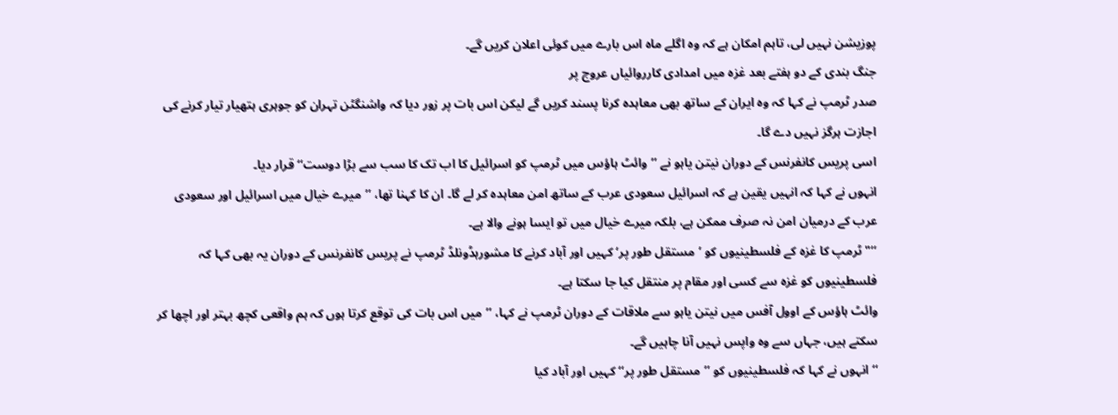پوزیشن نہیں لی، تاہم امکان ہے کہ وہ اگلے ماہ اس بارے میں کوئی اعلان کریں گے۔
جنگ بندی کے دو ہفتے بعد غزہ میں امدادی کارروائیاں عروج پر
صدر ٹرمپ نے کہا کہ وہ ایران کے ساتھ بھی معاہدہ کرنا پسند کریں گے لیکن اس بات پر زور دیا کہ واشنگٹن تہران کو جوہری ہتھیار تیار کرنے کی اجازت ہرگز نہیں دے گا۔
اسی پریس کانفرنس کے دوران نیتن یاہو نے ’’وائٹ ہاؤس میں ٹرمپ کو اسرائیل کا اب تک کا سب سے بڑا دوست‘‘ قرار دیا۔
انہوں نے کہا کہ انہیں یقین ہے کہ اسرائیل سعودی عرب کے ساتھ امن معاہدہ کر لے گا۔ ان کا کہنا تھا، ’’میرے خیال میں اسرائیل اور سعودی عرب کے درمیان امن نہ صرف ممکن ہے، بلکہ میرے خیال میں تو ایسا ہونے والا ہے۔
‘‘" ٹرمپ کا غزہ کے فلسطینیوں کو ’مستقل طور پر‘ کہیں اور آباد کرنے کا مشورہڈونلڈ ٹرمپ نے پریس کانفرنس کے دوران یہ بھی کہا کہ فلسطینیوں کو غزہ سے کسی اور مقام پر منتقل کیا جا سکتا ہے۔
وائٹ ہاؤس کے اوول آفس میں نیتن یاہو سے ملاقات کے دوران ٹرمپ نے کہا، ’’میں اس بات کی توقع کرتا ہوں کہ ہم واقعی کچھ بہتر اور اچھا کر سکتے ہیں، جہاں سے وہ واپس نہیں آنا چاہیں گے۔
‘‘ انہوں نے کہا کہ فلسطینیوں کو ’’مستقل طور پر‘‘ کہیں اور آباد کیا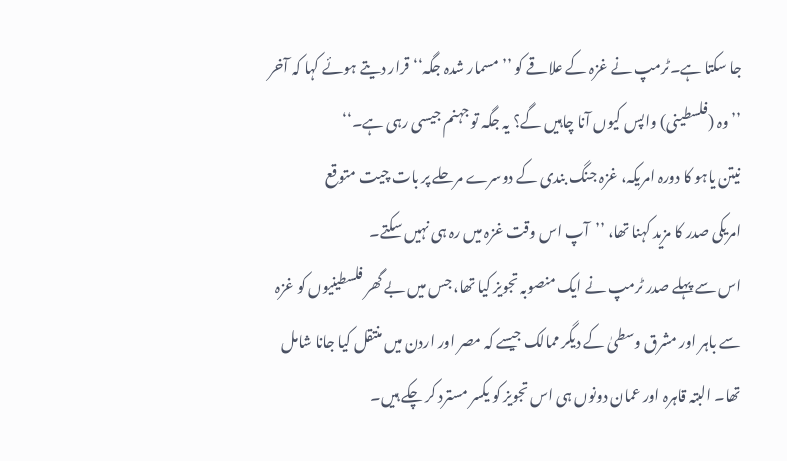جا سکتا ہے۔ٹرمپ نے غزہ کے علاقے کو ’’مسمار شدہ جگہ‘‘ قرار دیتے ہوئے کہا کہ آخر ’’وہ (فلسطینی) واپس کیوں آنا چاہیں گے؟ یہ جگہ تو جہنم جیسی رہی ہے۔‘‘
نیتن یاہو کا دورہ امریکہ، غزہ جنگ بندی کے دوسرے مرحلے پر بات چیت متوقع
امریکی صدر کا مزید کہنا تھا، ’’آپ اس وقت غزہ میں رہ ہی نہیں سکتے۔
اس سے پہلے صدر ٹرمپ نے ایک منصوبہ تجویز کیا تھا، جس میں بے گھر فلسطینیوں کو غزہ سے باہر اور مشرق وسطیٰ کے دیگر ممالک جیسے کہ مصر اور اردن میں منتقل کیا جانا شامل تھا۔ البتہ قاہرہ اور عمان دونوں ہی اس تجویز کو یکسر مسترد کر چکے ہیں۔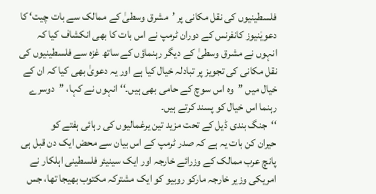فلسطینیوں کی نقل مکانی پر ’مشرق وسطیٰ کے ممالک سے بات چیت‘ کا دعویٰنیوز کانفرنس کے دوران ٹرمپ نے اس بات کا بھی انکشاف کیا کہ انہوں نے مشرق وسطیٰ کے دیگر رہنماؤں کے ساتھ غزہ سے فلسطینیوں کی نقل مکانی کی تجویز پر تبادلہ خیال کیا ہے اور یہ دعویٰ بھی کیا کہ ان کے خیال میں ’’وہ اس سوچ کے حامی بھی ہیں۔‘‘ انہوں نے کہا، ’’دوسرے رہنما اس خیال کو پسند کرتے ہیں۔
‘‘جنگ بندی ڈیل کے تحت مزید تین یرغمالیوں کی رہائی ہفتے کو
حیران کن بات یہ ہے کہ صدر ٹرمپ کے اس بیان سے محض ایک دن قبل ہی پانچ عرب ممالک کے وزرائے خارجہ اور ایک سینیئر فلسطینی اہلکار نے امریکی وزیر خارجہ مارکو روبیو کو ایک مشترکہ مکتوب بھیجا تھا، جس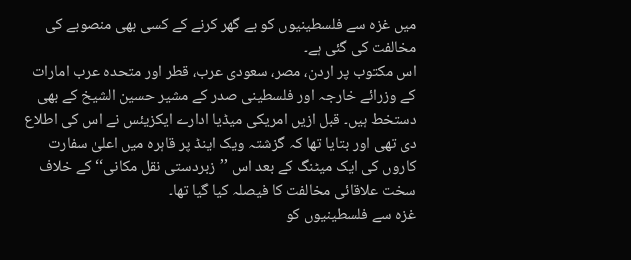میں غزہ سے فلسطینیوں کو بے گھر کرنے کے کسی بھی منصوبے کی مخالفت کی گئی ہے۔
اس مکتوب پر اردن، مصر، سعودی عرب، قطر اور متحدہ عرب امارات کے وزرائے خارجہ اور فلسطینی صدر کے مشیر حسین الشیخ کے بھی دستخط ہیں۔ قبل ازیں امریکی میڈیا ادارے ایکزیئس نے اس کی اطلاع دی تھی اور بتایا تھا کہ گزشتہ ویک اینڈ پر قاہرہ میں اعلیٰ سفارت کاروں کی ایک میٹنگ کے بعد اس ’’زبردستی نقل مکانی‘‘ کے خلاف سخت علاقائی مخالفت کا فیصلہ کیا گیا تھا۔
غزہ سے فلسطینیوں کو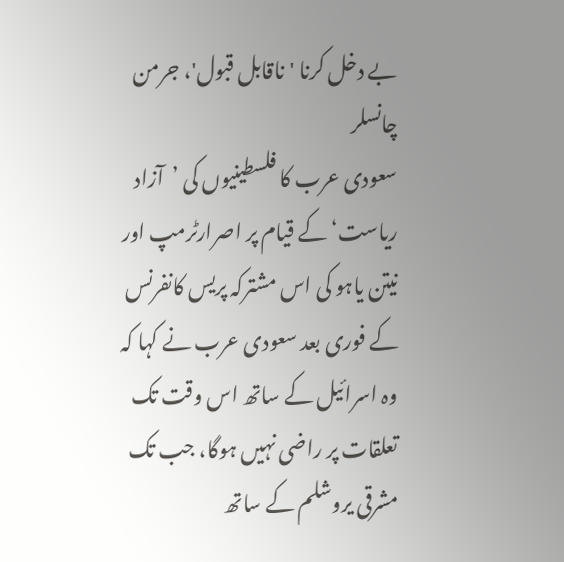بے دخل کرنا 'ناقابل قبول'، جرمن چانسلر
سعودی عرب کا فلسطینیوں کی ’آزاد ریاست‘ کے قیام پر اصرارٹرمپ اور نیتن یاہو کی اس مشترکہ پریس کانفرنس کے فوری بعد سعودی عرب نے کہا کہ وہ اسرائیل کے ساتھ اس وقت تک تعلقات پر راضی نہیں ہوگا، جب تک مشرقی یروشلم کے ساتھ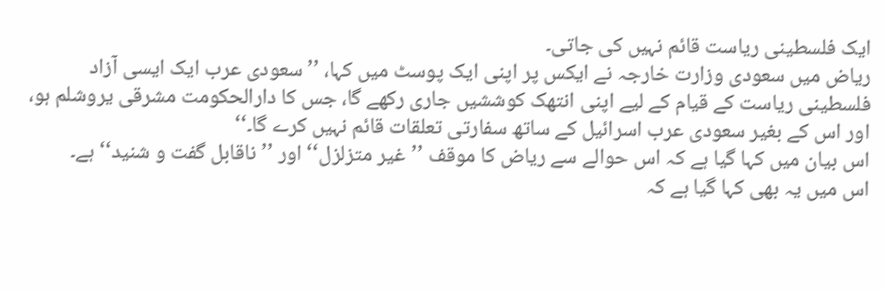ایک فلسطینی ریاست قائم نہیں کی جاتی۔
ریاض میں سعودی وزارت خارجہ نے ایکس پر اپنی ایک پوسٹ میں کہا، ’’سعودی عرب ایک ایسی آزاد فلسطینی ریاست کے قیام کے لیے اپنی انتھک کوششیں جاری رکھے گا، جس کا دارالحکومت مشرقی یروشلم ہو، اور اس کے بغیر سعودی عرب اسرائیل کے ساتھ سفارتی تعلقات قائم نہیں کرے گا۔‘‘
اس بیان میں کہا گیا ہے کہ اس حوالے سے ریاض کا موقف ’’غیر متزلزل‘‘ اور ’’ناقابل گفت و شنید‘‘ ہے۔
اس میں یہ بھی کہا گیا ہے کہ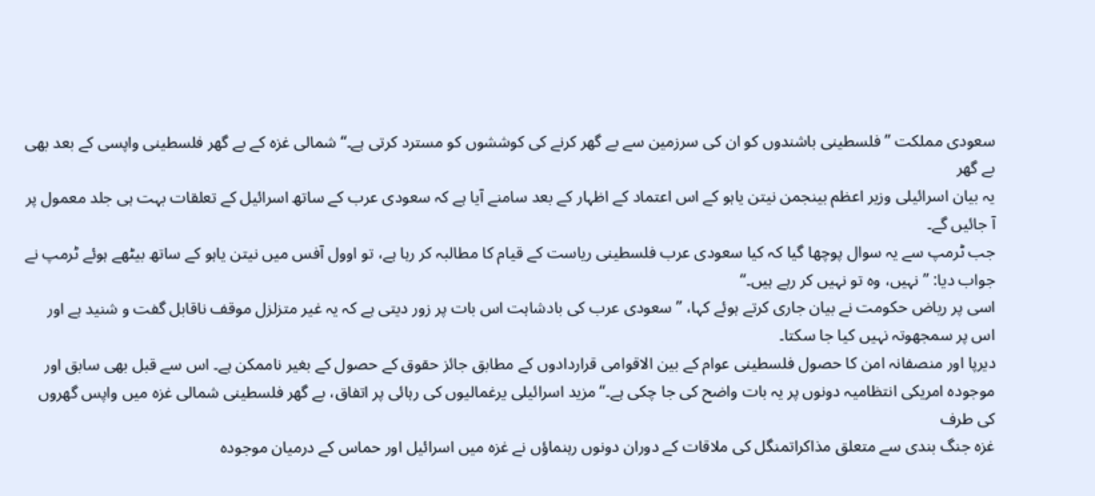سعودی مملکت ’’فلسطینی باشندوں کو ان کی سرزمین سے بے گھر کرنے کی کوششوں کو مسترد کرتی ہے۔‘‘شمالی غزہ کے بے گھر فلسطینی واپسی کے بعد بھی بے گھر
یہ بیان اسرائیلی وزیر اعظم بینجمن نیتن یاہو کے اس اعتماد کے اظہار کے بعد سامنے آیا ہے کہ سعودی عرب کے ساتھ اسرائیل کے تعلقات بہت ہی جلد معمول پر آ جائیں گے۔
جب ٹرمپ سے یہ سوال پوچھا گیا کہ کیا سعودی عرب فلسطینی ریاست کے قیام کا مطالبہ کر رہا ہے، تو اوول آفس میں نیتن یاہو کے ساتھ بیٹھے ہوئے ٹرمپ نے جواب دیا: ’’نہیں، وہ تو نہیں کر رہے ہیں۔‘‘
اسی پر ریاض حکومت نے بیان جاری کرتے ہوئے کہا، ’’سعودی عرب کی بادشاہت اس بات پر زور دیتی ہے کہ یہ غیر متزلزل موقف ناقابل گفت و شنید ہے اور اس پر سمجھوتہ نہیں کیا جا سکتا۔
دیرپا اور منصفانہ امن کا حصول فلسطینی عوام کے بین الاقوامی قراردادوں کے مطابق جائز حقوق کے حصول کے بغیر ناممکن ہے۔ اس سے قبل بھی سابق اور موجودہ امریکی انتظامیہ دونوں پر یہ بات واضح کی جا چکی ہے۔‘‘مزید اسرائیلی یرغمالیوں کی رہائی پر اتفاق، بے گھر فلسطینی شمالی غزہ میں واپس گھروں کی طرف
غزہ جنگ بندی سے متعلق مذاکراتمنگل کی ملاقات کے دوران دونوں رہنماؤں نے غزہ میں اسرائیل اور حماس کے درمیان موجودہ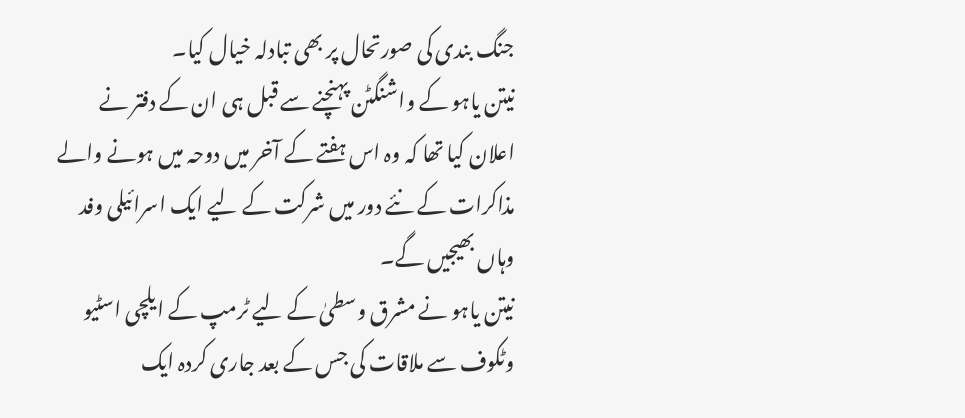جنگ بندی کی صورتحال پر بھی تبادلہ خیال کیا۔
نیتن یاہو کے واشنگٹن پہنچنے سے قبل ہی ان کے دفتر نے اعلان کیا تھا کہ وہ اس ہفتے کے آخر میں دوحہ میں ہونے والے مذاکرات کے نئے دور میں شرکت کے لیے ایک اسرائیلی وفد وہاں بھیجیں گے۔
نیتن یاہو نے مشرق وسطیٰ کے لیے ٹرمپ کے ایلچی اسٹیو وٹکوف سے ملاقات کی جس کے بعد جاری کردہ ایک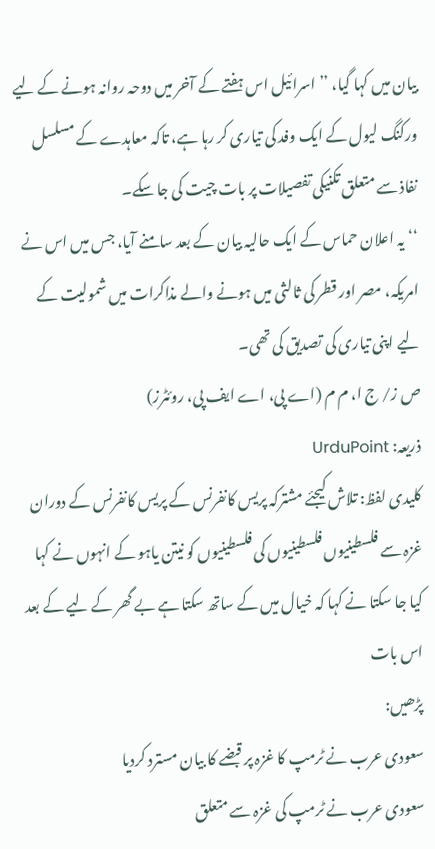بیان میں کہا گیا، ’’اسرائیل اس ہفتے کے آخر میں دوحہ روانہ ہونے کے لیے ورکنگ لیول کے ایک وفد کی تیاری کر رہا ہے، تاکہ معاہدے کے مسلسل نفاذ سے متعلق تکنیکی تفصیلات پر بات چیت کی جا سکے۔
‘‘یہ اعلان حماس کے ایک حالیہ بیان کے بعد سامنے آیا، جس میں اس نے امریکہ، مصر اور قطر کی ثالثی میں ہونے والے مذاکرات میں شمولیت کے لیے اپنی تیاری کی تصدیق کی تھی۔
ص ز/ ج ا، م م (اے پی، اے ایف پی، روئٹرز)
ذریعہ: UrduPoint
کلیدی لفظ: تلاش کیجئے مشترکہ پریس کانفرنس کے پریس کانفرنس کے دوران غزہ سے فلسطینیوں فلسطینیوں کی فلسطینیوں کو نیتن یاہو کے انہوں نے کہا کیا جا سکتا نے کہا کہ خیال میں کے ساتھ سکتا ہے بے گھر کے لیے کے بعد اس بات
پڑھیں:
سعودی عرب نے ٹرمپ کا غزہ پر قبضے کا بیان مسترد کردیا
سعودی عرب نے ٹرمپ کی غزہ سے متعلق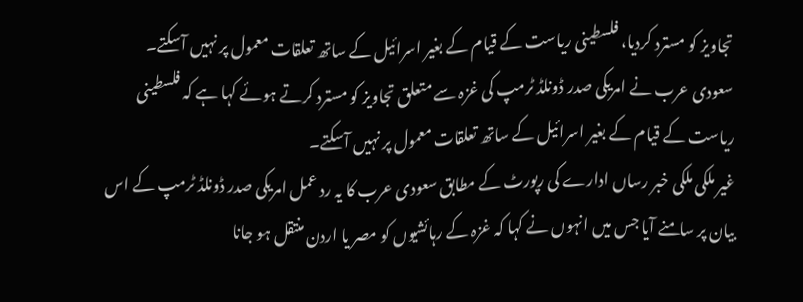تجاویز کو مسترد کردیا، فلسطینی ریاست کے قیام کے بغیر اسرائیل کے ساتھ تعلقات معمول پر نہیں آسکتے۔
سعودی عرب نے امریکی صدر ڈونلڈ ٹرمپ کی غزہ سے متعلق تجاویز کو مسترد کرتے ہوئے کہا ہے کہ فلسطینی ریاست کے قیام کے بغیر اسرائیل کے ساتھ تعلقات معمول پر نہیں آسکتے۔
غیر ملکی ملکی خبر رساں ادارے کی رپورٹ کے مطابق سعودی عرب کا یہ رد عمل امریکی صدر ڈونلڈ ٹرمپ کے اس بیان پر سامنے آیا جس میں انہوں نے کہا کہ غزہ کے رہائشیوں کو مصر یا اردن منتقل ہو جانا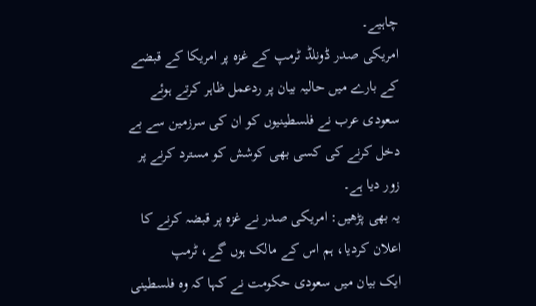چاہیے۔
امریکی صدر ڈونلڈ ٹرمپ کے غزہ پر امریکا کے قبضے کے بارے میں حالیہ بیان پر ردعمل ظاہر کرتے ہوئے سعودی عرب نے فلسطینیوں کو ان کی سرزمین سے بے دخل کرنے کی کسی بھی کوشش کو مسترد کرنے پر زور دیا ہے۔
یہ بھی پڑھیں: امریکی صدر نے غزہ پر قبضہ کرنے کا اعلان کردیا، ہم اس کے مالک ہوں گے، ٹرمپ
ایک بیان میں سعودی حکومت نے کہا کہ وہ فلسطینی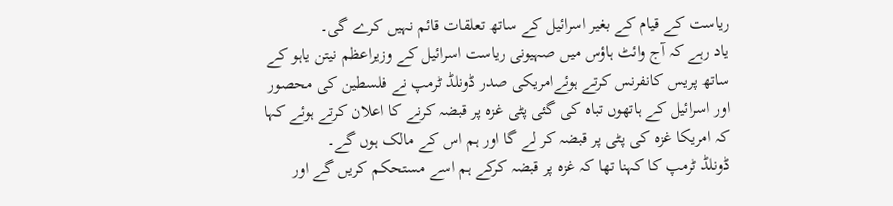ریاست کے قیام کے بغیر اسرائیل کے ساتھ تعلقات قائم نہیں کرے گی۔
یاد رہے کہ آج وائٹ ہاؤس میں صہیونی ریاست اسرائیل کے وزیراعظم نیتن یاہو کے ساتھ پریس کانفرنس کرتے ہوئےامریکی صدر ڈونلڈ ٹرمپ نے فلسطین کی محصور اور اسرائیل کے ہاتھوں تباہ کی گئی پٹی غزہ پر قبضہ کرنے کا اعلان کرتے ہوئے کہا کہ امریکا غزہ کی پٹی پر قبضہ کر لے گا اور ہم اس کے مالک ہوں گے۔
ڈونلڈ ٹرمپ کا کہنا تھا کہ غزہ پر قبضہ کرکے ہم اسے مستحکم کریں گے اور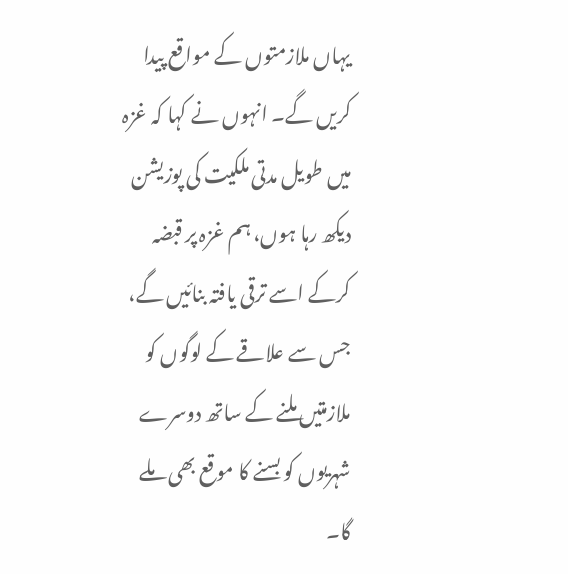یہاں ملازمتوں کے مواقع پیدا کریں گے۔ انہوں نے کہا کہ غزہ میں طویل مدتی ملکیت کی پوزیشن دیکھ رہا ہوں، ہم غزہ پر قبضہ کرکے اسے ترقی یافتہ بنائیں گے، جس سے علاقے کے لوگوں کو ملازمتیں ملنے کے ساتھ دوسرے شہریوں کو بسنے کا موقع بھی ملے گا۔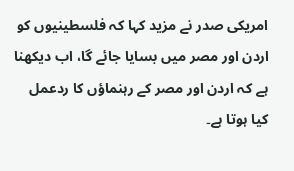امریکی صدر نے مزید کہا کہ فلسطینیوں کو اردن اور مصر میں بسایا جائے گا، اب دیکھنا ہے کہ اردن اور مصر کے رہنماؤں کا ردعمل کیا ہوتا ہے۔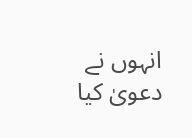انہوں نے دعویٰ کیا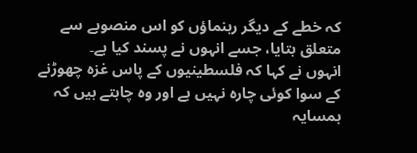کہ خطے کے دیگر رہنماؤں کو اس منصوبے سے متعلق بتایا، جسے انہوں نے پسند کیا ہے۔
انہوں نے کہا کہ فلسطینیوں کے پاس غزہ چھوڑنے کے سوا کوئی چارہ نہیں ہے اور وہ چاہتے ہیں کہ ہمسایہ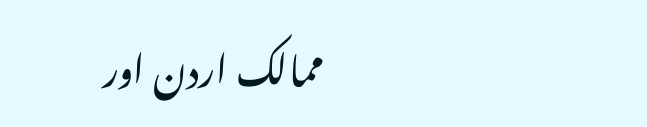ممالک اردن اور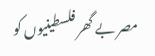مصر بے گھر فلسطینیوں کو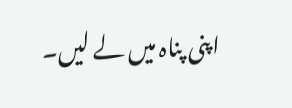اپنی پناہ میں لے لیں۔